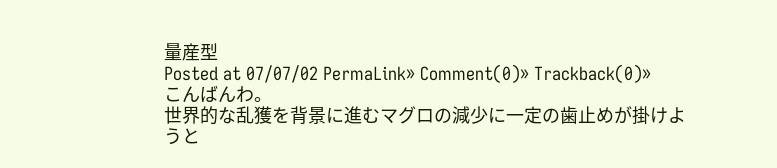量産型
Posted at 07/07/02 PermaLink» Comment(0)» Trackback(0)»
こんばんわ。
世界的な乱獲を背景に進むマグロの減少に一定の歯止めが掛けようと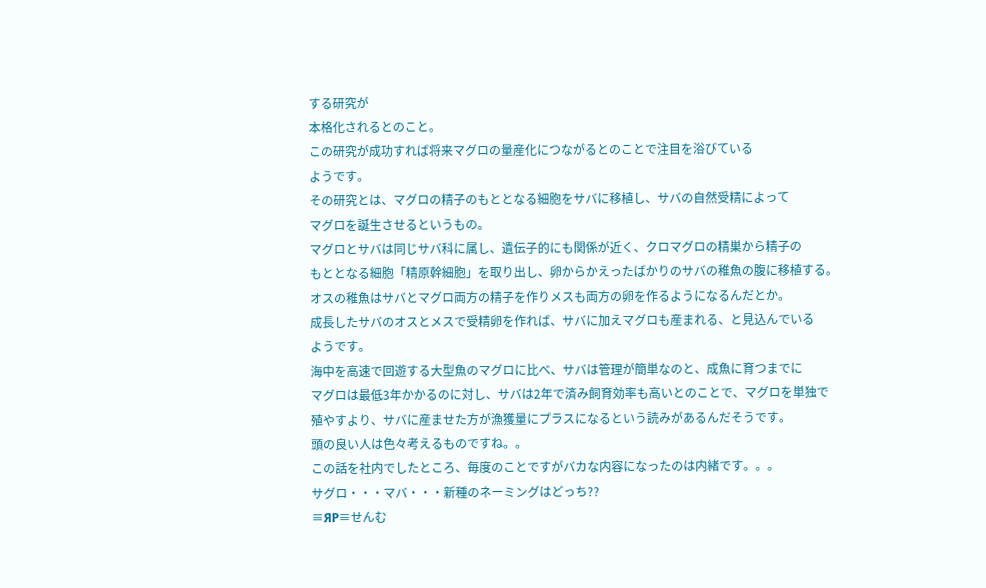する研究が
本格化されるとのこと。
この研究が成功すれば将来マグロの量産化につながるとのことで注目を浴びている
ようです。
その研究とは、マグロの精子のもととなる細胞をサバに移植し、サバの自然受精によって
マグロを誕生させるというもの。
マグロとサバは同じサバ科に属し、遺伝子的にも関係が近く、クロマグロの精巣から精子の
もととなる細胞「精原幹細胞」を取り出し、卵からかえったばかりのサバの稚魚の腹に移植する。
オスの稚魚はサバとマグロ両方の精子を作りメスも両方の卵を作るようになるんだとか。
成長したサバのオスとメスで受精卵を作れば、サバに加えマグロも産まれる、と見込んでいる
ようです。
海中を高速で回遊する大型魚のマグロに比べ、サバは管理が簡単なのと、成魚に育つまでに
マグロは最低3年かかるのに対し、サバは2年で済み飼育効率も高いとのことで、マグロを単独で
殖やすより、サバに産ませた方が漁獲量にプラスになるという読みがあるんだそうです。
頭の良い人は色々考えるものですね。。
この話を社内でしたところ、毎度のことですがバカな内容になったのは内緒です。。。
サグロ・・・マバ・・・新種のネーミングはどっち??
≡ЯР≡せんむ